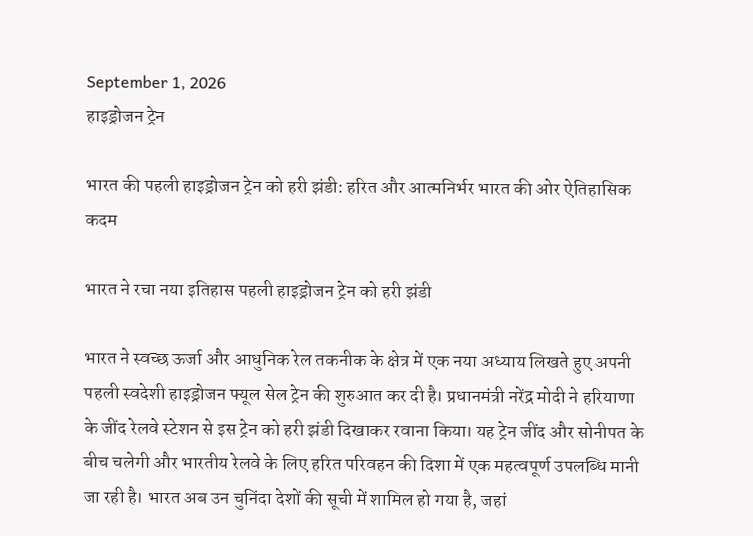September 1, 2026
हाइड्रोजन ट्रेन

भारत की पहली हाइड्रोजन ट्रेन को हरी झंडी: हरित और आत्मनिर्भर भारत की ओर ऐतिहासिक कदम

भारत ने रचा नया इतिहास पहली हाइड्रोजन ट्रेन को हरी झंडी

भारत ने स्वच्छ ऊर्जा और आधुनिक रेल तकनीक के क्षेत्र में एक नया अध्याय लिखते हुए अपनी पहली स्वदेशी हाइड्रोजन फ्यूल सेल ट्रेन की शुरुआत कर दी है। प्रधानमंत्री नरेंद्र मोदी ने हरियाणा के जींद रेलवे स्टेशन से इस ट्रेन को हरी झंडी दिखाकर रवाना किया। यह ट्रेन जींद और सोनीपत के बीच चलेगी और भारतीय रेलवे के लिए हरित परिवहन की दिशा में एक महत्वपूर्ण उपलब्धि मानी जा रही है। भारत अब उन चुनिंदा देशों की सूची में शामिल हो गया है, जहां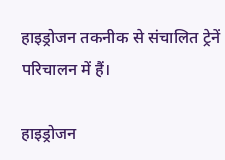हाइड्रोजन तकनीक से संचालित ट्रेनें परिचालन में हैं।

हाइड्रोजन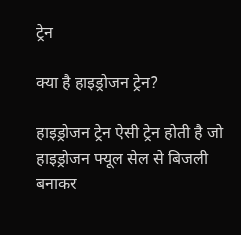ट्रेन

क्या है हाइड्रोजन ट्रेन?

हाइड्रोजन ट्रेन ऐसी ट्रेन होती है जो हाइड्रोजन फ्यूल सेल से बिजली बनाकर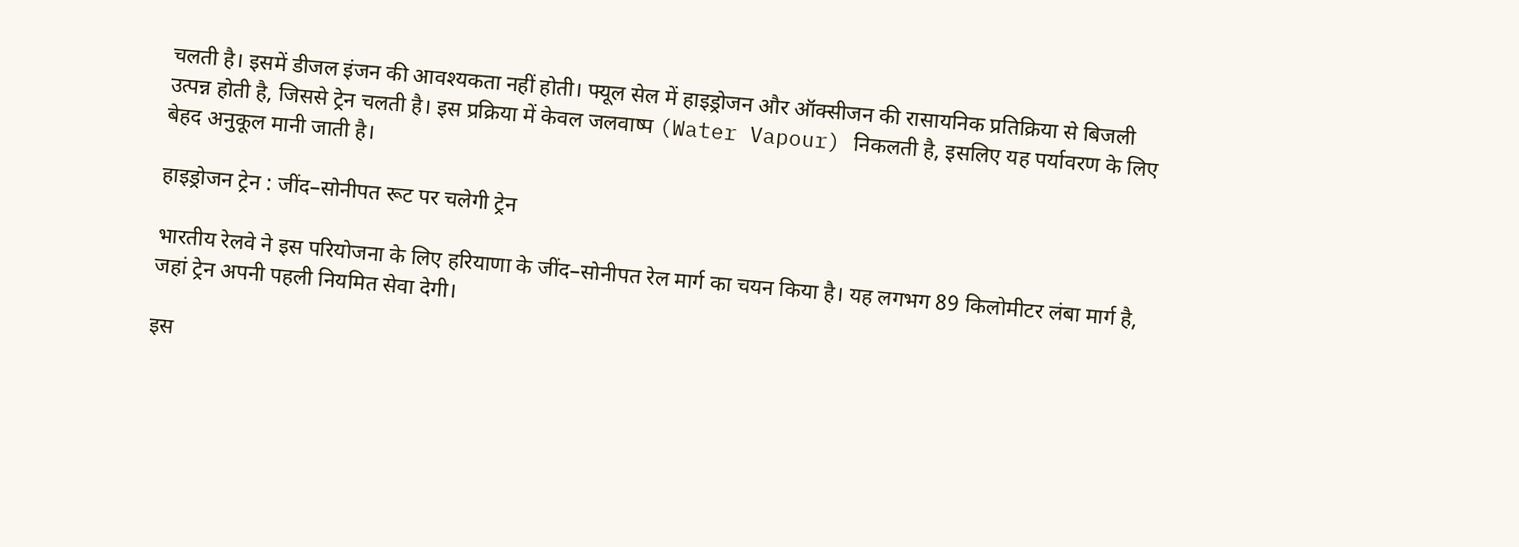चलती है। इसमें डीजल इंजन की आवश्यकता नहीं होती। फ्यूल सेल में हाइड्रोजन और ऑक्सीजन की रासायनिक प्रतिक्रिया से बिजली उत्पन्न होती है, जिससे ट्रेन चलती है। इस प्रक्रिया में केवल जलवाष्प (Water Vapour) निकलती है, इसलिए यह पर्यावरण के लिए बेहद अनुकूल मानी जाती है।

हाइड्रोजन ट्रेन : जींद–सोनीपत रूट पर चलेगी ट्रेन

भारतीय रेलवे ने इस परियोजना के लिए हरियाणा के जींद–सोनीपत रेल मार्ग का चयन किया है। यह लगभग 89 किलोमीटर लंबा मार्ग है, जहां ट्रेन अपनी पहली नियमित सेवा देगी।

इस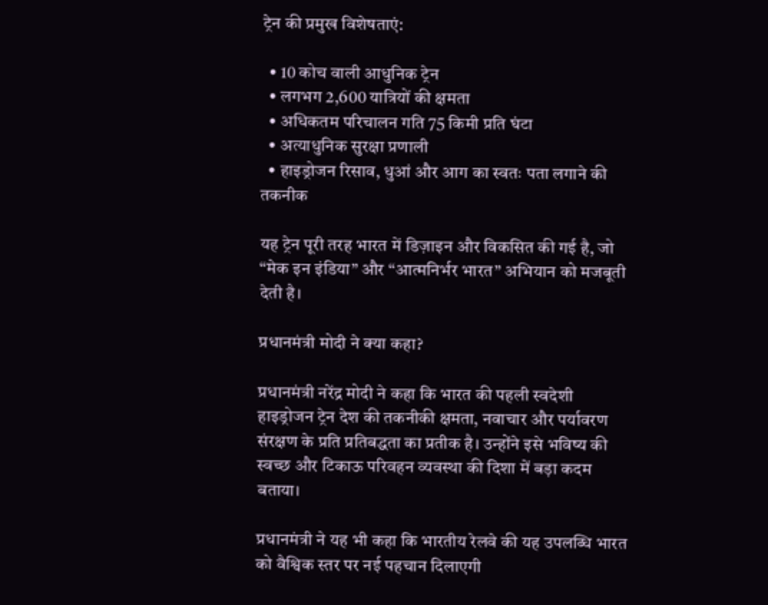ट्रेन की प्रमुख विशेषताएं:

  • 10 कोच वाली आधुनिक ट्रेन
  • लगभग 2,600 यात्रियों की क्षमता
  • अधिकतम परिचालन गति 75 किमी प्रति घंटा
  • अत्याधुनिक सुरक्षा प्रणाली
  • हाइड्रोजन रिसाव, धुआं और आग का स्वतः पता लगाने की तकनीक

यह ट्रेन पूरी तरह भारत में डिज़ाइन और विकसित की गई है, जो “मेक इन इंडिया” और “आत्मनिर्भर भारत” अभियान को मजबूती देती है।

प्रधानमंत्री मोदी ने क्या कहा?

प्रधानमंत्री नरेंद्र मोदी ने कहा कि भारत की पहली स्वदेशी हाइड्रोजन ट्रेन देश की तकनीकी क्षमता, नवाचार और पर्यावरण संरक्षण के प्रति प्रतिबद्धता का प्रतीक है। उन्होंने इसे भविष्य की स्वच्छ और टिकाऊ परिवहन व्यवस्था की दिशा में बड़ा कदम बताया।

प्रधानमंत्री ने यह भी कहा कि भारतीय रेलवे की यह उपलब्धि भारत को वैश्विक स्तर पर नई पहचान दिलाएगी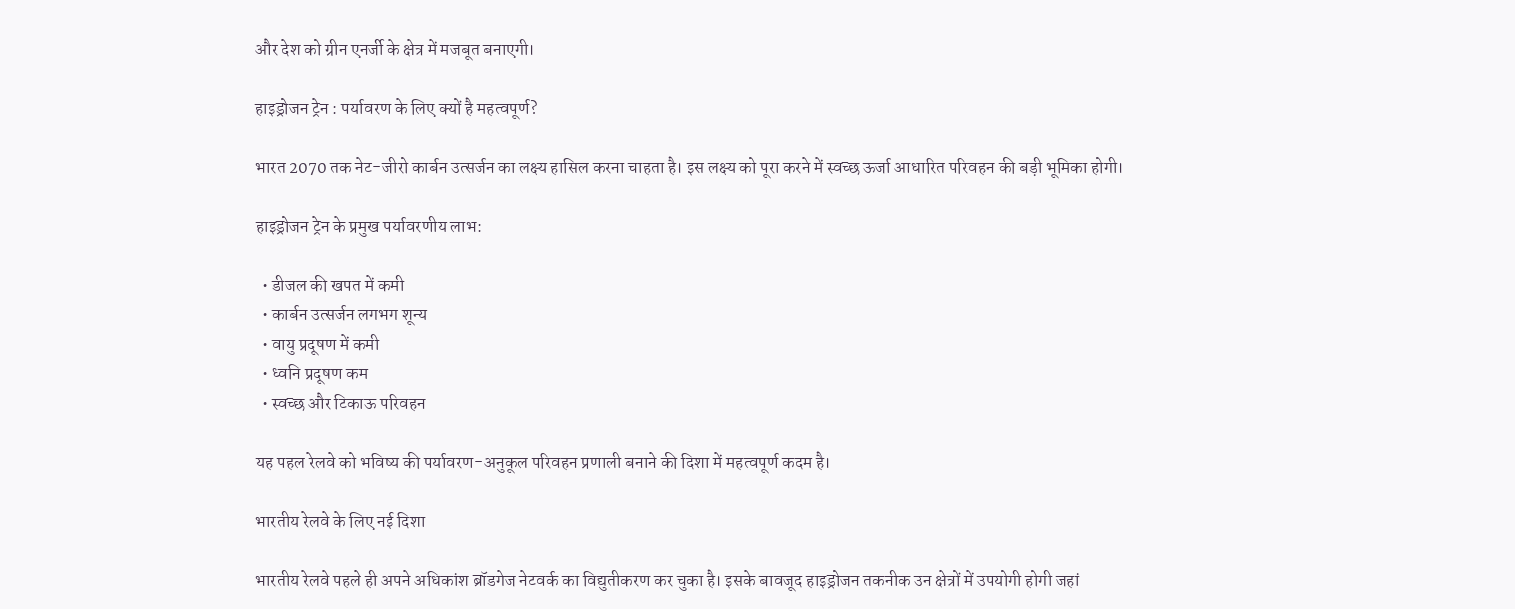और देश को ग्रीन एनर्जी के क्षेत्र में मजबूत बनाएगी।

हाइड्रोजन ट्रेन : पर्यावरण के लिए क्यों है महत्वपूर्ण?

भारत 2070 तक नेट-जीरो कार्बन उत्सर्जन का लक्ष्य हासिल करना चाहता है। इस लक्ष्य को पूरा करने में स्वच्छ ऊर्जा आधारित परिवहन की बड़ी भूमिका होगी।

हाइड्रोजन ट्रेन के प्रमुख पर्यावरणीय लाभ:

  • डीजल की खपत में कमी
  • कार्बन उत्सर्जन लगभग शून्य
  • वायु प्रदूषण में कमी
  • ध्वनि प्रदूषण कम
  • स्वच्छ और टिकाऊ परिवहन

यह पहल रेलवे को भविष्य की पर्यावरण-अनुकूल परिवहन प्रणाली बनाने की दिशा में महत्वपूर्ण कदम है।

भारतीय रेलवे के लिए नई दिशा

भारतीय रेलवे पहले ही अपने अधिकांश ब्रॉडगेज नेटवर्क का विद्युतीकरण कर चुका है। इसके बावजूद हाइड्रोजन तकनीक उन क्षेत्रों में उपयोगी होगी जहां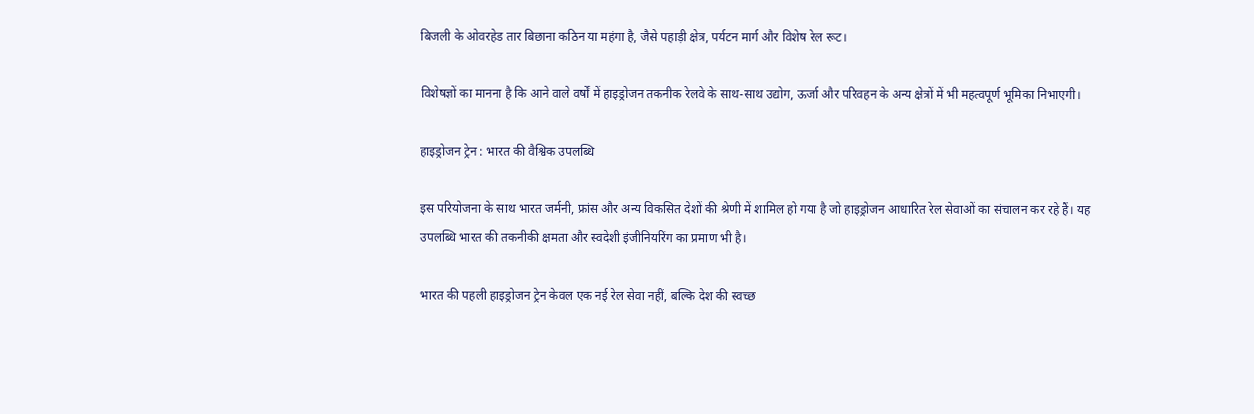बिजली के ओवरहेड तार बिछाना कठिन या महंगा है, जैसे पहाड़ी क्षेत्र, पर्यटन मार्ग और विशेष रेल रूट।

विशेषज्ञों का मानना है कि आने वाले वर्षों में हाइड्रोजन तकनीक रेलवे के साथ-साथ उद्योग, ऊर्जा और परिवहन के अन्य क्षेत्रों में भी महत्वपूर्ण भूमिका निभाएगी।

हाइड्रोजन ट्रेन : भारत की वैश्विक उपलब्धि

इस परियोजना के साथ भारत जर्मनी, फ्रांस और अन्य विकसित देशों की श्रेणी में शामिल हो गया है जो हाइड्रोजन आधारित रेल सेवाओं का संचालन कर रहे हैं। यह उपलब्धि भारत की तकनीकी क्षमता और स्वदेशी इंजीनियरिंग का प्रमाण भी है।

भारत की पहली हाइड्रोजन ट्रेन केवल एक नई रेल सेवा नहीं, बल्कि देश की स्वच्छ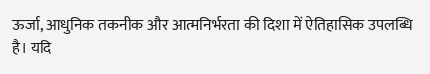ऊर्जा, आधुनिक तकनीक और आत्मनिर्भरता की दिशा में ऐतिहासिक उपलब्धि है। यदि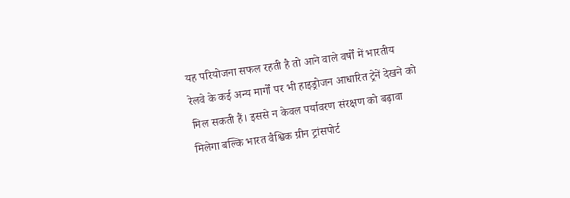यह परियोजना सफल रहती है तो आने वाले वर्षों में भारतीय रेलवे के कई अन्य मार्गों पर भी हाइड्रोजन आधारित ट्रेनें देखने को मिल सकती हैं। इससे न केवल पर्यावरण संरक्षण को बढ़ावा मिलेगा बल्कि भारत वैश्विक ग्रीन ट्रांसपोर्ट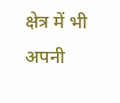क्षेत्र में भी अपनी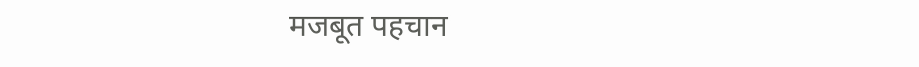मजबूत पहचान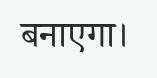बनाएगा।